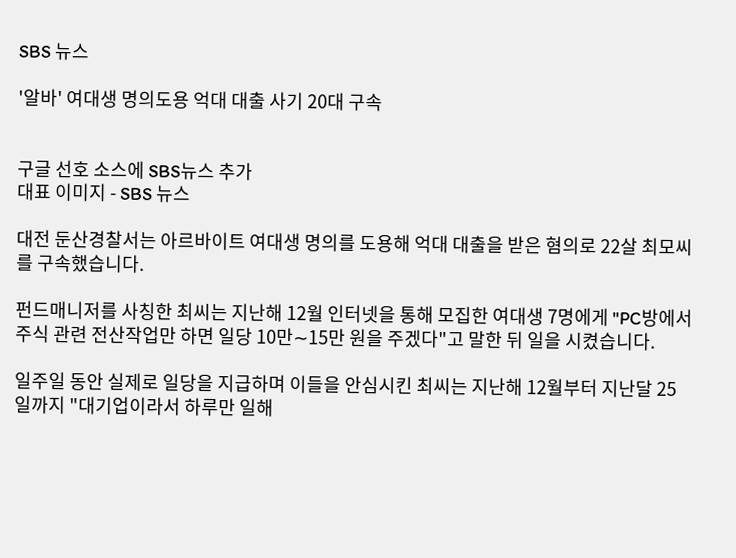SBS 뉴스

'알바' 여대생 명의도용 억대 대출 사기 20대 구속


구글 선호 소스에 SBS뉴스 추가
대표 이미지 - SBS 뉴스

대전 둔산경찰서는 아르바이트 여대생 명의를 도용해 억대 대출을 받은 혐의로 22살 최모씨를 구속했습니다.

펀드매니저를 사칭한 최씨는 지난해 12월 인터넷을 통해 모집한 여대생 7명에게 "PC방에서 주식 관련 전산작업만 하면 일당 10만∼15만 원을 주겠다"고 말한 뒤 일을 시켰습니다.

일주일 동안 실제로 일당을 지급하며 이들을 안심시킨 최씨는 지난해 12월부터 지난달 25일까지 "대기업이라서 하루만 일해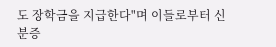도 장학금을 지급한다"며 이들로부터 신분증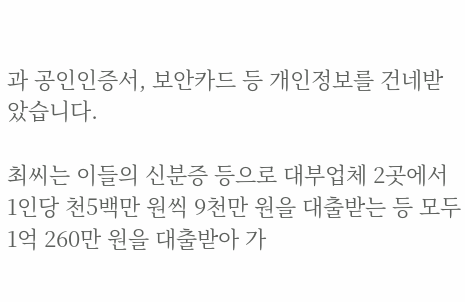과 공인인증서, 보안카드 등 개인정보를 건네받았습니다.

최씨는 이들의 신분증 등으로 대부업체 2곳에서 1인당 천5백만 원씩 9천만 원을 대출받는 등 모두 1억 260만 원을 대출받아 가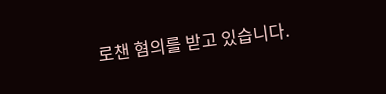로챈 혐의를 받고 있습니다.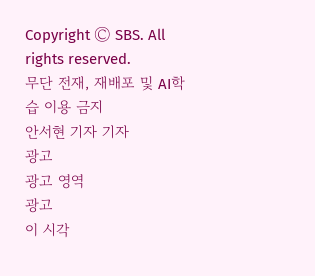Copyright Ⓒ SBS. All rights reserved.
무단 전재, 재배포 및 AI학습 이용 금지
안서현 기자 기자
광고
광고 영역
광고
이 시각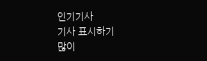인기기사
기사 표시하기
많이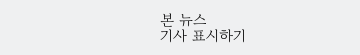본 뉴스
기사 표시하기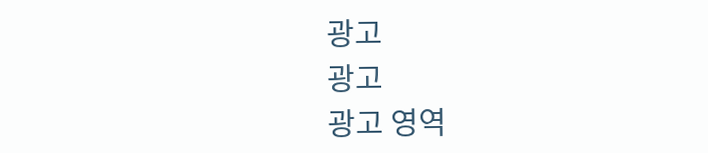광고
광고
광고 영역